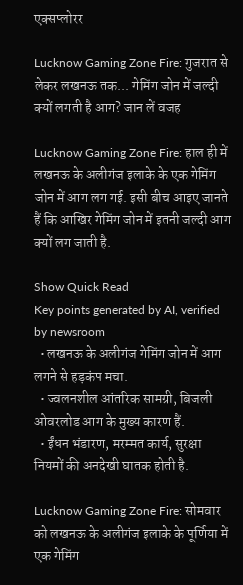एक्सप्लोरर

Lucknow Gaming Zone Fire: गुजरात से लेकर लखनऊ तक... गेमिंग जोन में जल्दी क्यों लगती है आग? जान लें वजह

Lucknow Gaming Zone Fire: हाल ही में लखनऊ के अलीगंज इलाके के एक गेमिंग जोन में आग लग गई. इसी बीच आइए जानते हैं कि आखिर गेमिंग जोन में इतनी जल्दी आग क्यों लग जाती है.

Show Quick Read
Key points generated by AI, verified by newsroom
  • लखनऊ के अलीगंज गेमिंग जोन में आग लगने से हड़कंप मचा.
  • ज्वलनशील आंतरिक सामग्री, बिजली ओवरलोड आग के मुख्य कारण हैं.
  • ईंधन भंडारण, मरम्मत कार्य, सुरक्षा नियमों की अनदेखी घातक होती है.

Lucknow Gaming Zone Fire: सोमवार को लखनऊ के अलीगंज इलाके के पूर्णिया में एक गेमिंग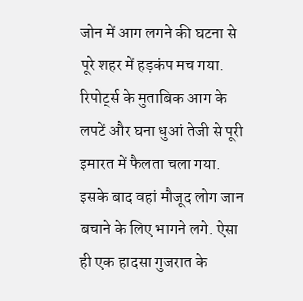जोन में आग लगने की घटना से पूरे शहर में हड़कंप मच गया. रिपोर्ट्स के मुताबिक आग के लपटें और घना धुआं तेजी से पूरी इमारत में फैलता चला गया. इसके बाद वहां मौजूद लोग जान बचाने के लिए भागने लगे. ऐसा ही एक हादसा गुजरात के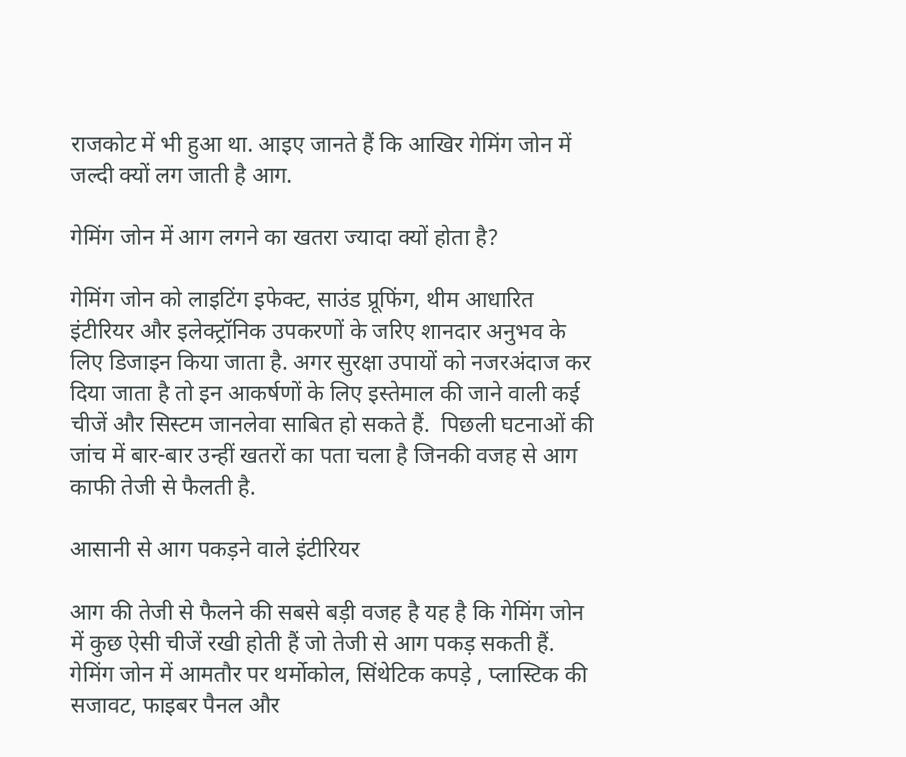राजकोट में भी हुआ था. आइए जानते हैं कि आखिर गेमिंग जोन में जल्दी क्यों लग जाती है आग.

गेमिंग जोन में आग लगने का खतरा ज्यादा क्यों होता है?

गेमिंग जोन को लाइटिंग इफेक्ट, साउंड प्रूफिंग, थीम आधारित इंटीरियर और इलेक्ट्रॉनिक उपकरणों के जरिए शानदार अनुभव के लिए डिजाइन किया जाता है. अगर सुरक्षा उपायों को नजरअंदाज कर दिया जाता है तो इन आकर्षणों के लिए इस्तेमाल की जाने वाली कई चीजें और सिस्टम जानलेवा साबित हो सकते हैं.  पिछली घटनाओं की जांच में बार-बार उन्हीं खतरों का पता चला है जिनकी वजह से आग काफी तेजी से फैलती है.

आसानी से आग पकड़ने वाले इंटीरियर

आग की तेजी से फैलने की सबसे बड़ी वजह है यह है कि गेमिंग जोन में कुछ ऐसी चीजें रखी होती हैं जो तेजी से आग पकड़ सकती हैं.  गेमिंग जोन में आमतौर पर थर्मोकोल, सिंथेटिक कपड़े , प्लास्टिक की सजावट, फाइबर पैनल और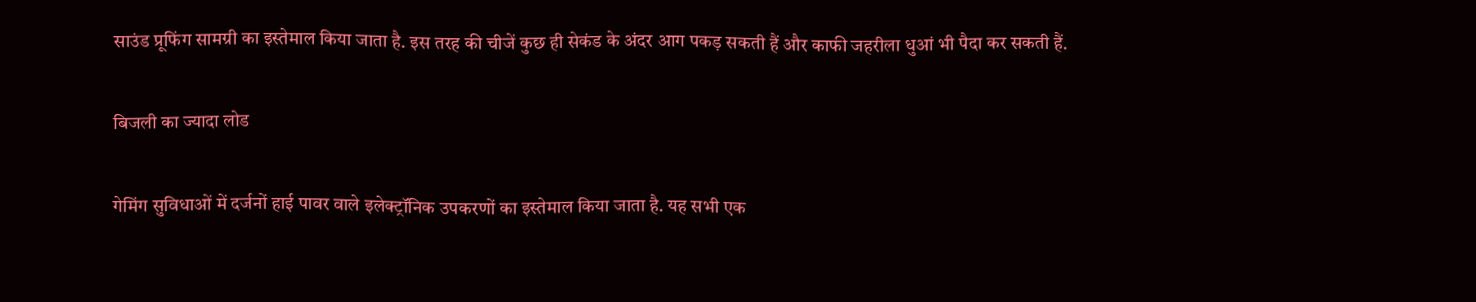साउंड प्रूफिंग सामग्री का इस्तेमाल किया जाता है. इस तरह की चीजें कुछ ही सेकंड के अंदर आग पकड़ सकती हैं और काफी जहरीला धुआं भी पैदा कर सकती हैं.

बिजली का ज्यादा लोड

गेमिंग सुविधाओं में दर्जनों हाई पावर वाले इलेक्ट्रॉनिक उपकरणों का इस्तेमाल किया जाता है. यह सभी एक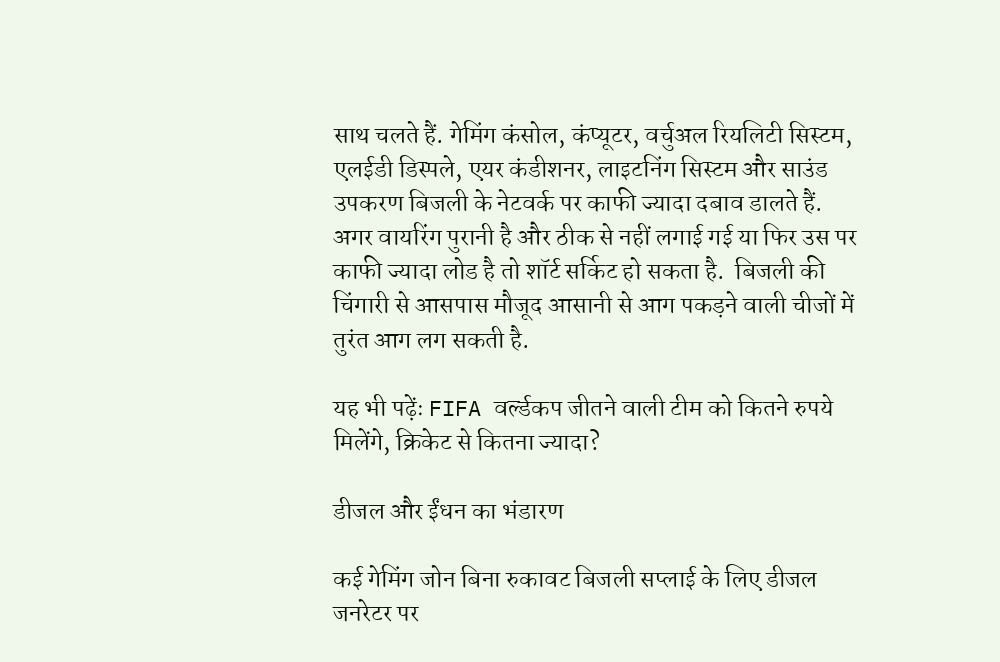साथ चलते हैं. गेमिंग कंसोल, कंप्यूटर, वर्चुअल रियलिटी सिस्टम, एलईडी डिस्पले, एयर कंडीशनर, लाइटनिंग सिस्टम और साउंड उपकरण बिजली के नेटवर्क पर काफी ज्यादा दबाव डालते हैं. अगर वायरिंग पुरानी है और ठीक से नहीं लगाई गई या फिर उस पर काफी ज्यादा लोड है तो शॉर्ट सर्किट हो सकता है.  बिजली की चिंगारी से आसपास मौजूद आसानी से आग पकड़ने वाली चीजों में तुरंत आग लग सकती है.

यह भी पढ़ेंः FIFA वर्ल्डकप जीतने वाली टीम को कितने रुपये मिलेंगे, क्रिकेट से कितना ज्यादा?

डीजल और ईंधन का भंडारण

कई गेमिंग जोन बिना रुकावट बिजली सप्लाई के लिए डीजल जनरेटर पर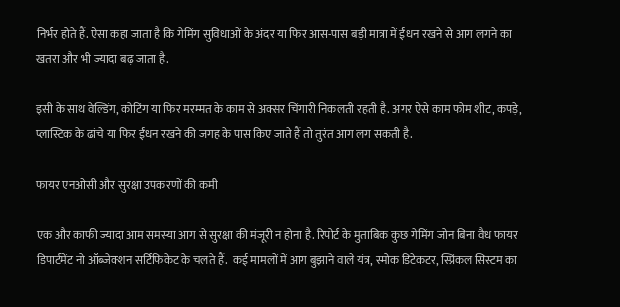निर्भर होते हैं. ऐसा कहा जाता है कि गेमिंग सुविधाओं के अंदर या फिर आस-पास बड़ी मात्रा में ईंधन रखने से आग लगने का खतरा और भी ज्यादा बढ़ जाता है.

इसी के साथ वेल्डिंग, कोटिंग या फिर मरम्मत के काम से अक्सर चिंगारी निकलती रहती है. अगर ऐसे काम फोम शीट, कपड़े, प्लास्टिक के ढांचे या फिर ईंधन रखने की जगह के पास किए जाते हैं तो तुरंत आग लग सकती है.

फायर एनओसी और सुरक्षा उपकरणों की कमी

एक और काफी ज्यादा आम समस्या आग से सुरक्षा की मंजूरी न होना है. रिपोर्ट के मुताबिक कुछ गेमिंग जोन बिना वैध फायर डिपार्टमेंट नो ऑब्जेक्शन सर्टिफिकेट के चलते हैं.  कई मामलों में आग बुझाने वाले यंत्र, स्मोक डिटेकटर, स्प्रिंकल सिस्टम का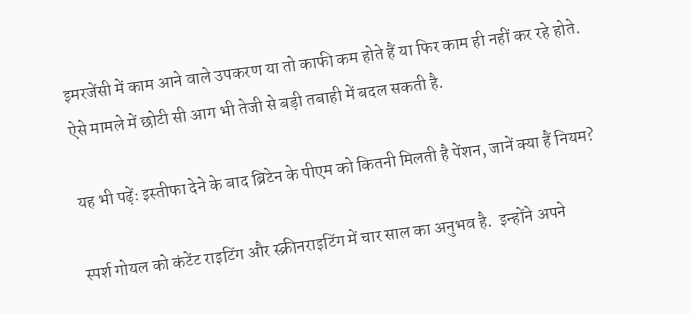इमरजेंसी में काम आने वाले उपकरण या तो काफी कम होते हैं या फिर काम ही नहीं कर रहे होते. ऐसे मामले में छोटी सी आग भी तेजी से बड़ी तबाही में बदल सकती है.

यह भी पढ़ेंः इस्तीफा देने के बाद ब्रिटेन के पीएम को कितनी मिलती है पेंशन, जानें क्या हैं नियम?

स्पर्श गोयल को कंटेंट राइटिंग और स्क्रीनराइटिंग में चार साल का अनुभव है.  इन्होंने अपने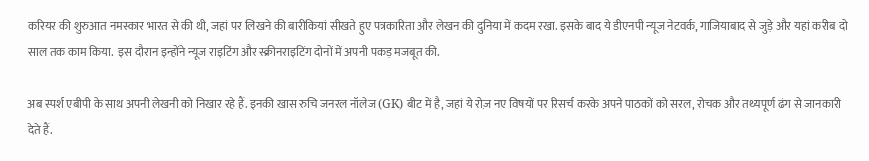करियर की शुरुआत नमस्कार भारत से की थी, जहां पर लिखने की बारीकियां सीखते हुए पत्रकारिता और लेखन की दुनिया में कदम रखा. इसके बाद ये डीएनपी न्यूज नेटवर्क, गाजियाबाद से जुड़े और यहां करीब दो साल तक काम किया.  इस दौरान इन्होंने न्यूज राइटिंग और स्क्रीनराइटिंग दोनों में अपनी पकड़ मजबूत की.

अब स्पर्श एबीपी के साथ अपनी लेखनी को निखार रहे हैं. इनकी खास रुचि जनरल नॉलेज (GK) बीट में है, जहां ये रोज़ नए विषयों पर रिसर्च करके अपने पाठकों को सरल, रोचक और तथ्यपूर्ण ढंग से जानकारी देते हैं.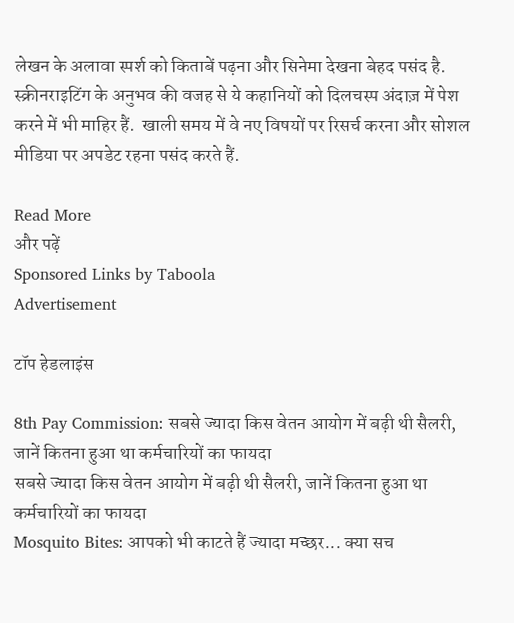लेखन के अलावा स्पर्श को किताबें पढ़ना और सिनेमा देखना बेहद पसंद है.  स्क्रीनराइटिंग के अनुभव की वजह से ये कहानियों को दिलचस्प अंदाज़ में पेश करने में भी माहिर हैं.  खाली समय में वे नए विषयों पर रिसर्च करना और सोशल मीडिया पर अपडेट रहना पसंद करते हैं.

Read More
और पढ़ें
Sponsored Links by Taboola
Advertisement

टॉप हेडलाइंस

8th Pay Commission: सबसे ज्यादा किस वेतन आयोग में बढ़ी थी सैलरी, जानें कितना हुआ था कर्मचारियों का फायदा
सबसे ज्यादा किस वेतन आयोग में बढ़ी थी सैलरी, जानें कितना हुआ था कर्मचारियों का फायदा
Mosquito Bites: आपको भी काटते हैं ज्यादा मच्छर... क्या सच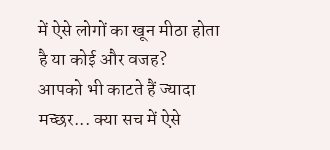में ऐसे लोगों का खून मीठा होता है या कोई और वजह?
आपको भी काटते हैं ज्यादा मच्छर... क्या सच में ऐसे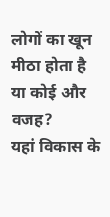लोगों का खून मीठा होता है या कोई और वजह?
यहां विकास के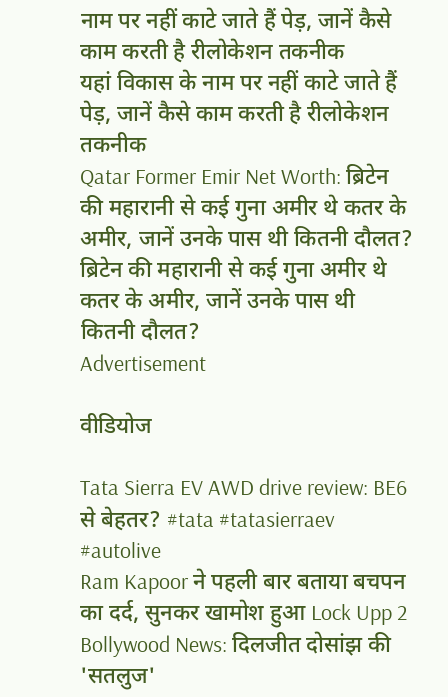नाम पर नहीं काटे जाते हैं पेड़, जानें कैसे काम करती है रीलोकेशन तकनीक
यहां विकास के नाम पर नहीं काटे जाते हैं पेड़, जानें कैसे काम करती है रीलोकेशन तकनीक
Qatar Former Emir Net Worth: ब्रिटेन की महारानी से कई गुना अमीर थे कतर के अमीर, जानें उनके पास थी कितनी दौलत?
ब्रिटेन की महारानी से कई गुना अमीर थे कतर के अमीर, जानें उनके पास थी कितनी दौलत?
Advertisement

वीडियोज

Tata Sierra EV AWD drive review: BE6 से बेहतर? #tata #tatasierraev #autolive
Ram Kapoor ने पहली बार बताया बचपन का दर्द, सुनकर खामोश हुआ Lock Upp 2
Bollywood News: दिलजीत दोसांझ की 'सतलुज'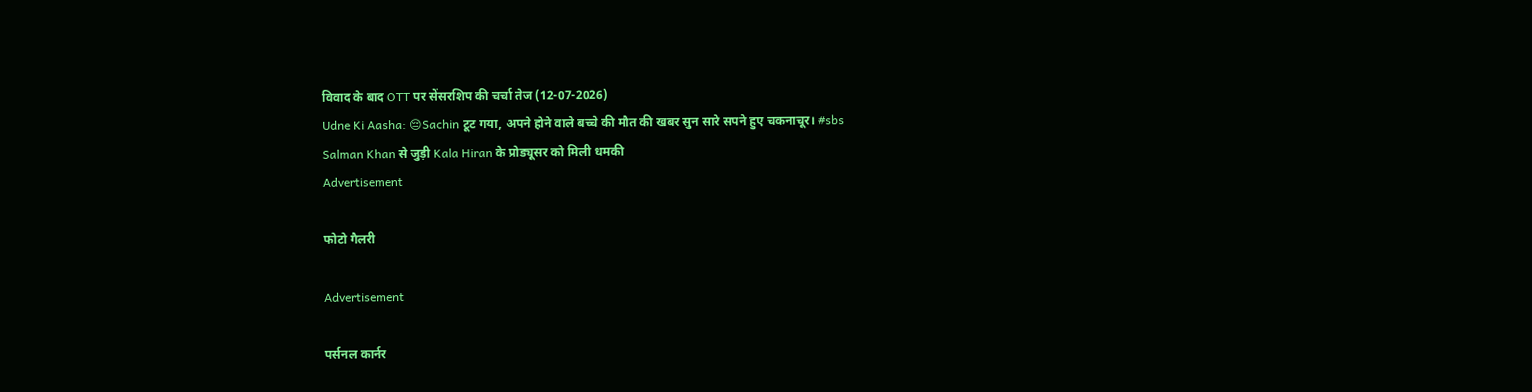विवाद के बाद OTT पर सेंसरशिप की चर्चा तेज (12-07-2026)
Udne Ki Aasha: 😔Sachin टूट गया, अपने होने वाले बच्चे की मौत की खबर सुन सारे सपने हुए चकनाचूर। #sbs
Salman Khan से जुड़ी Kala Hiran के प्रोड्यूसर को मिली धमकी
Advertisement

फोटो गैलरी

Advertisement

पर्सनल कार्नर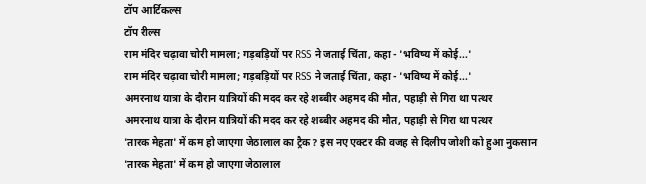टॉप आर्टिकल्स
टॉप रील्स
राम मंदिर चढ़ावा चोरी मामला; गड़बड़ियों पर RSS ने जताई चिंता, कहा - 'भविष्य में कोई...'
राम मंदिर चढ़ावा चोरी मामला; गड़बड़ियों पर RSS ने जताई चिंता, कहा - 'भविष्य में कोई...'
अमरनाथ यात्रा के दौरान यात्रियों की मदद कर रहे शब्बीर अहमद की मौत, पहाड़ी से गिरा था पत्थर
अमरनाथ यात्रा के दौरान यात्रियों की मदद कर रहे शब्बीर अहमद की मौत, पहाड़ी से गिरा था पत्थर
'तारक मेहता' में कम हो जाएगा जेठालाल का ट्रैक? इस नए एक्टर की वजह से दिलीप जोशी को हुआ नुकसान
'तारक मेहता' में कम हो जाएगा जेठालाल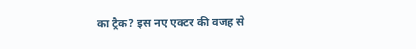का ट्रैक? इस नए एक्टर की वजह से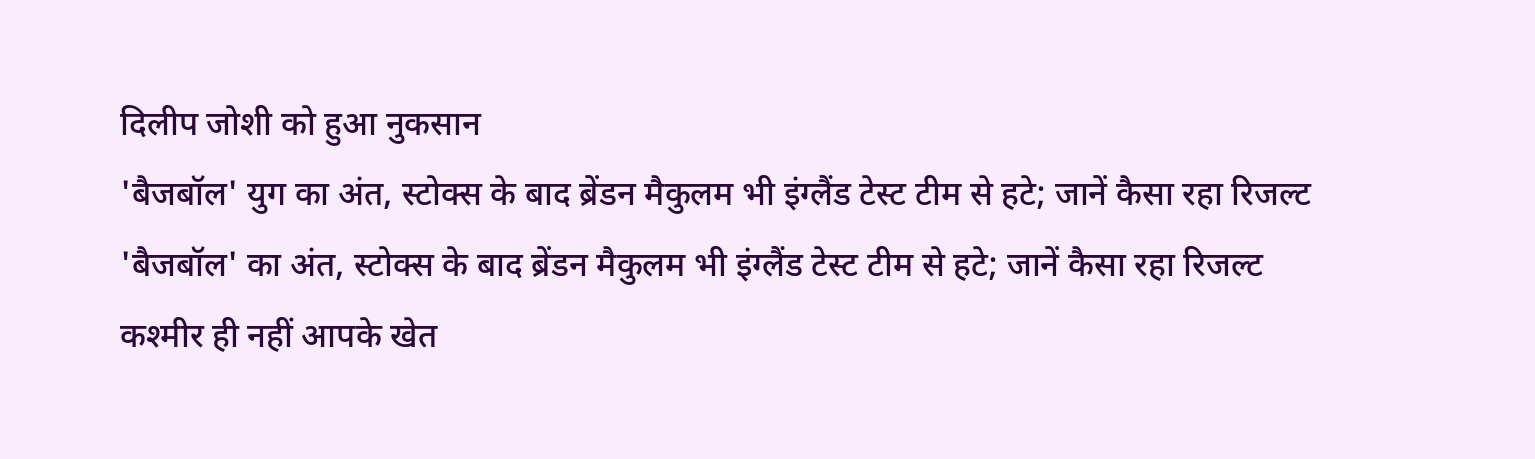दिलीप जोशी को हुआ नुकसान
'बैजबॉल' युग का अंत, स्टोक्स के बाद ब्रेंडन मैकुलम भी इंग्लैंड टेस्ट टीम से हटे; जानें कैसा रहा रिजल्ट
'बैजबॉल' का अंत, स्टोक्स के बाद ब्रेंडन मैकुलम भी इंग्लैंड टेस्ट टीम से हटे; जानें कैसा रहा रिजल्ट
कश्मीर ही नहीं आपके खेत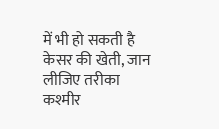में भी हो सकती है केसर की खेती, जान लीजिए तरीका
कश्मीर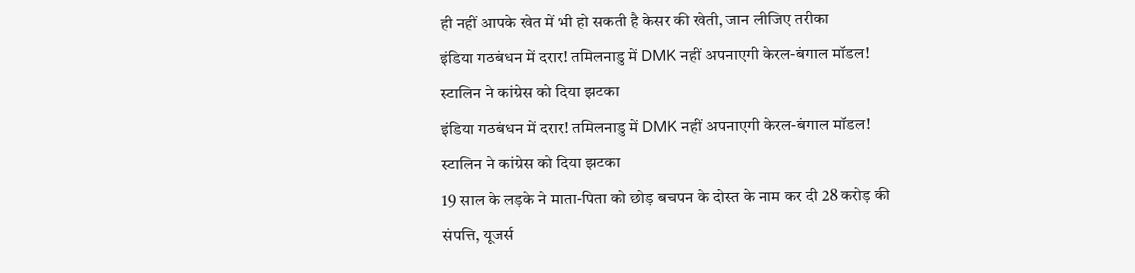ही नहीं आपके खेत में भी हो सकती है केसर की खेती, जान लीजिए तरीका
इंडिया गठबंधन में दरार! तमिलनाडु में DMK नहीं अपनाएगी केरल-बंगाल मॉडल! स्टालिन ने कांग्रेस को दिया झटका
इंडिया गठबंधन में दरार! तमिलनाडु में DMK नहीं अपनाएगी केरल-बंगाल मॉडल! स्टालिन ने कांग्रेस को दिया झटका
19 साल के लड़के ने माता-पिता को छोड़ बचपन के दोस्त के नाम कर दी 28 करोड़ की संपत्ति, यूजर्स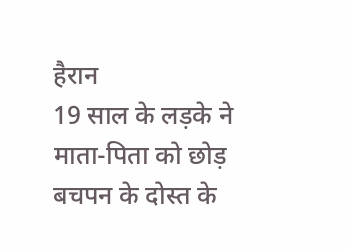हैरान
19 साल के लड़के ने माता-पिता को छोड़ बचपन के दोस्त के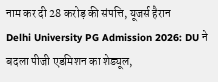नाम कर दी 28 करोड़ की संपत्ति, यूजर्स हैरान
Delhi University PG Admission 2026: DU ने बदला पीजी एडमिशन का शेड्यूल,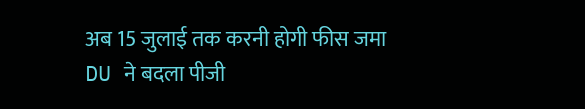अब 15 जुलाई तक करनी होगी फीस जमा
DU ने बदला पीजी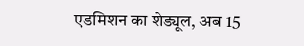एडमिशन का शेड्यूल, अब 15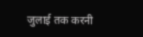जुलाई तक करनी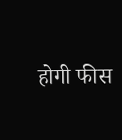होगी फीस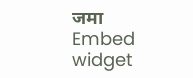जमा
Embed widget